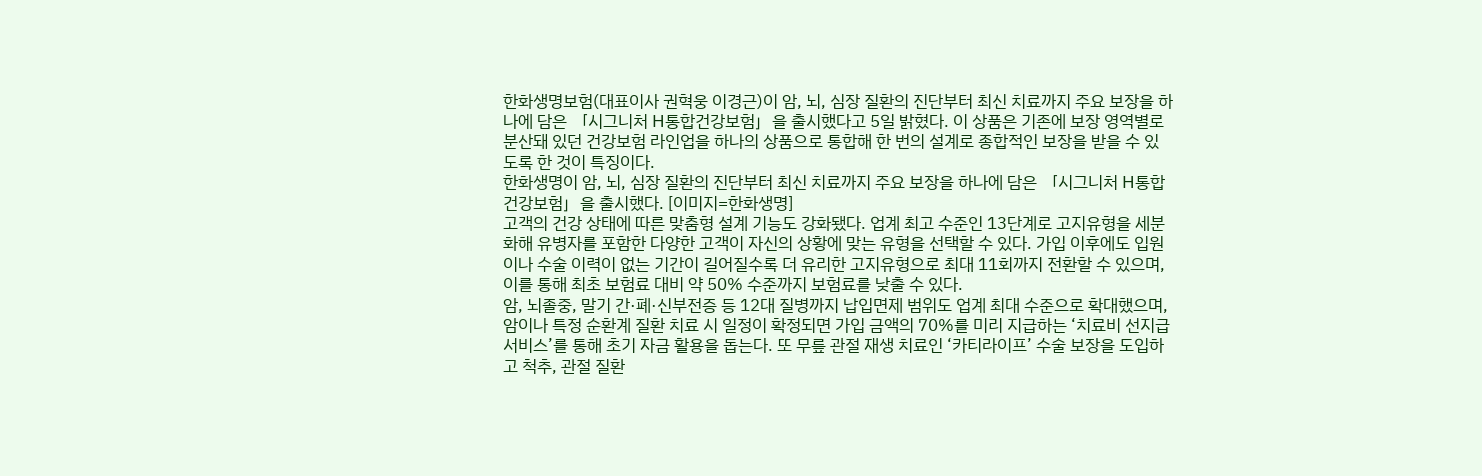한화생명보험(대표이사 권혁웅 이경근)이 암, 뇌, 심장 질환의 진단부터 최신 치료까지 주요 보장을 하나에 담은 「시그니처 H통합건강보험」을 출시했다고 5일 밝혔다. 이 상품은 기존에 보장 영역별로 분산돼 있던 건강보험 라인업을 하나의 상품으로 통합해 한 번의 설계로 종합적인 보장을 받을 수 있도록 한 것이 특징이다.
한화생명이 암, 뇌, 심장 질환의 진단부터 최신 치료까지 주요 보장을 하나에 담은 「시그니처 H통합건강보험」을 출시했다. [이미지=한화생명]
고객의 건강 상태에 따른 맞춤형 설계 기능도 강화됐다. 업계 최고 수준인 13단계로 고지유형을 세분화해 유병자를 포함한 다양한 고객이 자신의 상황에 맞는 유형을 선택할 수 있다. 가입 이후에도 입원이나 수술 이력이 없는 기간이 길어질수록 더 유리한 고지유형으로 최대 11회까지 전환할 수 있으며, 이를 통해 최초 보험료 대비 약 50% 수준까지 보험료를 낮출 수 있다.
암, 뇌졸중, 말기 간·폐·신부전증 등 12대 질병까지 납입면제 범위도 업계 최대 수준으로 확대했으며, 암이나 특정 순환계 질환 치료 시 일정이 확정되면 가입 금액의 70%를 미리 지급하는 ‘치료비 선지급 서비스’를 통해 초기 자금 활용을 돕는다. 또 무릎 관절 재생 치료인 ‘카티라이프’ 수술 보장을 도입하고 척추, 관절 질환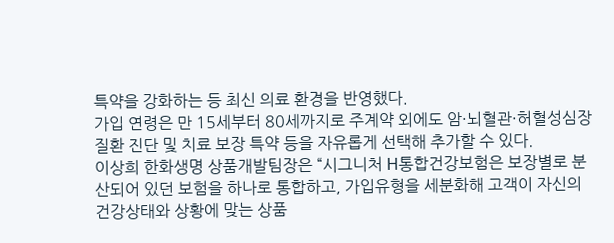특약을 강화하는 등 최신 의료 환경을 반영했다.
가입 연령은 만 15세부터 80세까지로 주계약 외에도 암·뇌혈관·허혈성심장질환 진단 및 치료 보장 특약 등을 자유롭게 선택해 추가할 수 있다.
이상희 한화생명 상품개발팀장은 “시그니처 H통합건강보험은 보장별로 분산되어 있던 보험을 하나로 통합하고, 가입유형을 세분화해 고객이 자신의 건강상태와 상황에 맞는 상품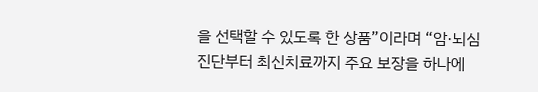을 선택할 수 있도록 한 상품”이라며 “암·뇌심 진단부터 최신치료까지 주요 보장을 하나에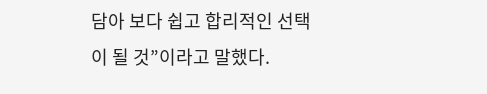담아 보다 쉽고 합리적인 선택이 될 것”이라고 말했다.